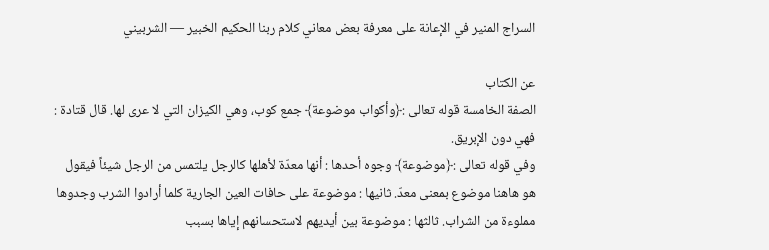السراج المنير في الإعانة على معرفة بعض معاني كلام ربنا الحكيم الخبير — الشربيني

عن الكتاب
الصفة الخامسة قوله تعالى :﴿وأكواب موضوعة﴾ جمع كوب، وهي الكيزان التي لا عرى لها. قال قتادة : فهي دون الإبريق.
وفي قوله تعالى :﴿موضوعة﴾ وجوه أحدها : أنها معدّة لأهلها كالرجل يلتمس من الرجل شيئاً فيقول هو هاهنا موضوع بمعنى معدّ. ثانيها : موضوعة على حافات العين الجارية كلما أرادوا الشرب وجدوها مملوءة من الشراب. ثالثها : موضوعة بين أيديهم لاستحسانهم إياها بسبب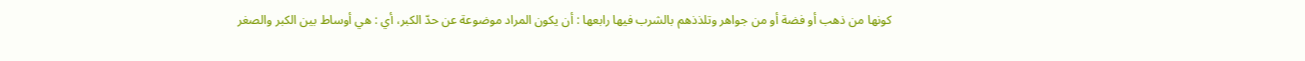كونها من ذهب أو فضة أو من جواهر وتلذذهم بالشرب فيها رابعها : أن يكون المراد موضوعة عن حدّ الكبر، أي : هي أوساط بين الكبر والصغر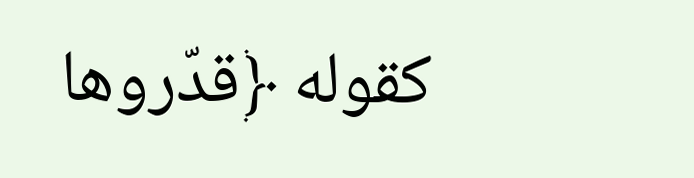كقوله ﴿قدّروها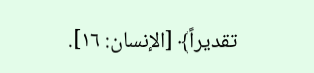تقديراً﴾ [الإنسان: ١٦].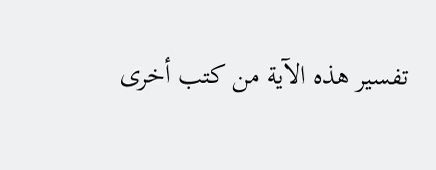تفسير هذه الآية من كتب أخرى